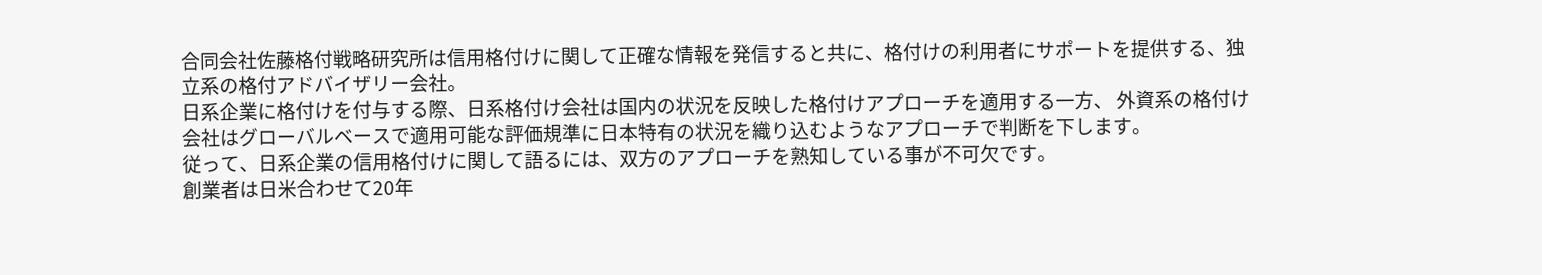合同会社佐藤格付戦略研究所は信用格付けに関して正確な情報を発信すると共に、格付けの利用者にサポートを提供する、独立系の格付アドバイザリー会社。
日系企業に格付けを付与する際、日系格付け会社は国内の状況を反映した格付けアプローチを適用する一方、 外資系の格付け会社はグローバルベースで適用可能な評価規準に日本特有の状況を織り込むようなアプローチで判断を下します。
従って、日系企業の信用格付けに関して語るには、双方のアプローチを熟知している事が不可欠です。
創業者は日米合わせて20年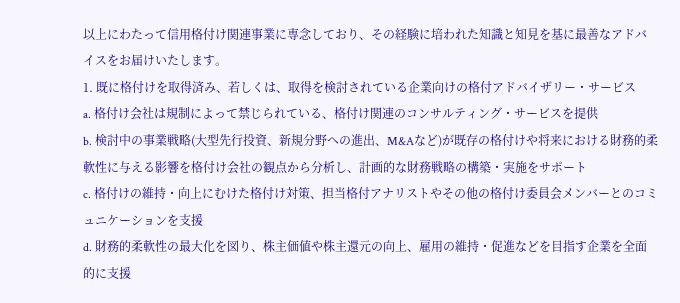以上にわたって信用格付け関連事業に専念しており、その経験に培われた知識と知見を基に最善なアドバイスをお届けいたします。
1. 既に格付けを取得済み、若しくは、取得を検討されている企業向けの格付アドバイザリー・サービス
a. 格付け会社は規制によって禁じられている、格付け関連のコンサルティング・サービスを提供
b. 検討中の事業戦略(大型先行投資、新規分野への進出、M&Aなど)が既存の格付けや将来における財務的柔軟性に与える影響を格付け会社の観点から分析し、計画的な財務戦略の構築・実施をサポート
c. 格付けの維持・向上にむけた格付け対策、担当格付アナリストやその他の格付け委員会メンバーとのコミュニケーションを支援
d. 財務的柔軟性の最大化を図り、株主価値や株主還元の向上、雇用の維持・促進などを目指す企業を全面的に支援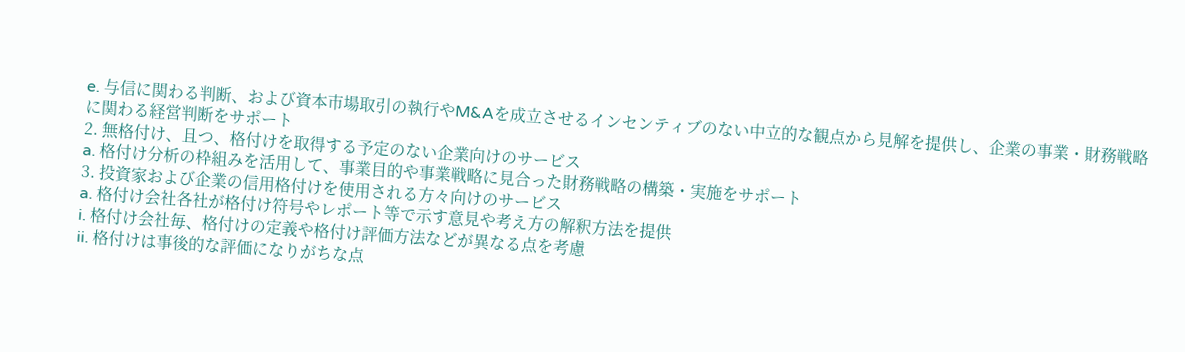e. 与信に関わる判断、および資本市場取引の執行やM&Aを成立させるインセンティブのない中立的な観点から見解を提供し、企業の事業・財務戦略に関わる経営判断をサポート
2. 無格付け、且つ、格付けを取得する予定のない企業向けのサービス
a. 格付け分析の枠組みを活用して、事業目的や事業戦略に見合った財務戦略の構築・実施をサポート
3. 投資家および企業の信用格付けを使用される方々向けのサービス
a. 格付け会社各社が格付け符号やレポート等で示す意見や考え方の解釈方法を提供
i. 格付け会社毎、格付けの定義や格付け評価方法などが異なる点を考慮
ii. 格付けは事後的な評価になりがちな点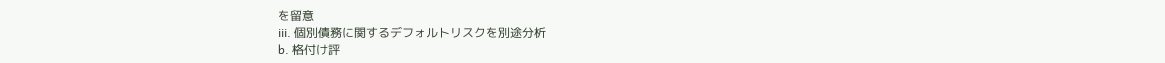を留意
iii. 個別債務に関するデフォルトリスクを別途分析
b. 格付け評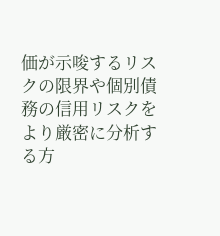価が示唆するリスクの限界や個別債務の信用リスクをより厳密に分析する方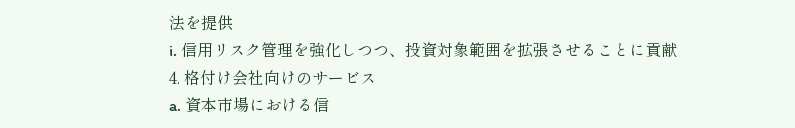法を提供
i. 信用リスク管理を強化しつつ、投資対象範囲を拡張させることに貢献
4. 格付け会社向けのサービス
a. 資本市場における信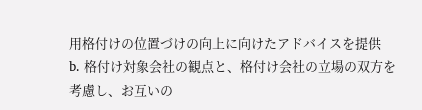用格付けの位置づけの向上に向けたアドバイスを提供
b. 格付け対象会社の観点と、格付け会社の立場の双方を考慮し、お互いの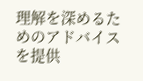理解を深めるためのアドバイスを提供